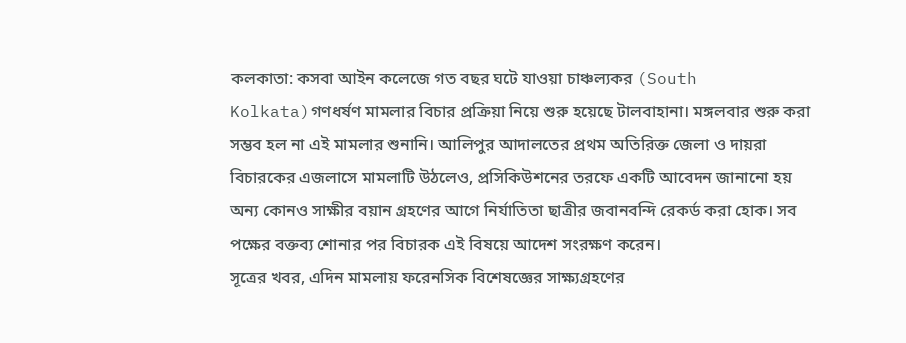কলকাতা: কসবা আইন কলেজে গত বছর ঘটে যাওয়া চাঞ্চল্যকর (South Kolkata)গণধর্ষণ মামলার বিচার প্রক্রিয়া নিয়ে শুরু হয়েছে টালবাহানা। মঙ্গলবার শুরু করা সম্ভব হল না এই মামলার শুনানি। আলিপুর আদালতের প্রথম অতিরিক্ত জেলা ও দায়রা বিচারকের এজলাসে মামলাটি উঠলেও, প্রসিকিউশনের তরফে একটি আবেদন জানানো হয় অন্য কোনও সাক্ষীর বয়ান গ্রহণের আগে নির্যাতিতা ছাত্রীর জবানবন্দি রেকর্ড করা হোক। সব পক্ষের বক্তব্য শোনার পর বিচারক এই বিষয়ে আদেশ সংরক্ষণ করেন।
সূত্রের খবর, এদিন মামলায় ফরেনসিক বিশেষজ্ঞের সাক্ষ্যগ্রহণের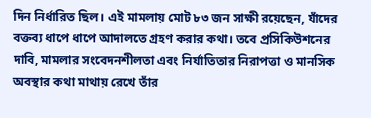দিন নির্ধারিত ছিল। এই মামলায় মোট ৮৩ জন সাক্ষী রয়েছেন, যাঁদের বক্তব্য ধাপে ধাপে আদালতে গ্রহণ করার কথা। তবে প্রসিকিউশনের দাবি, মামলার সংবেদনশীলতা এবং নির্যাতিতার নিরাপত্তা ও মানসিক অবস্থার কথা মাথায় রেখে তাঁর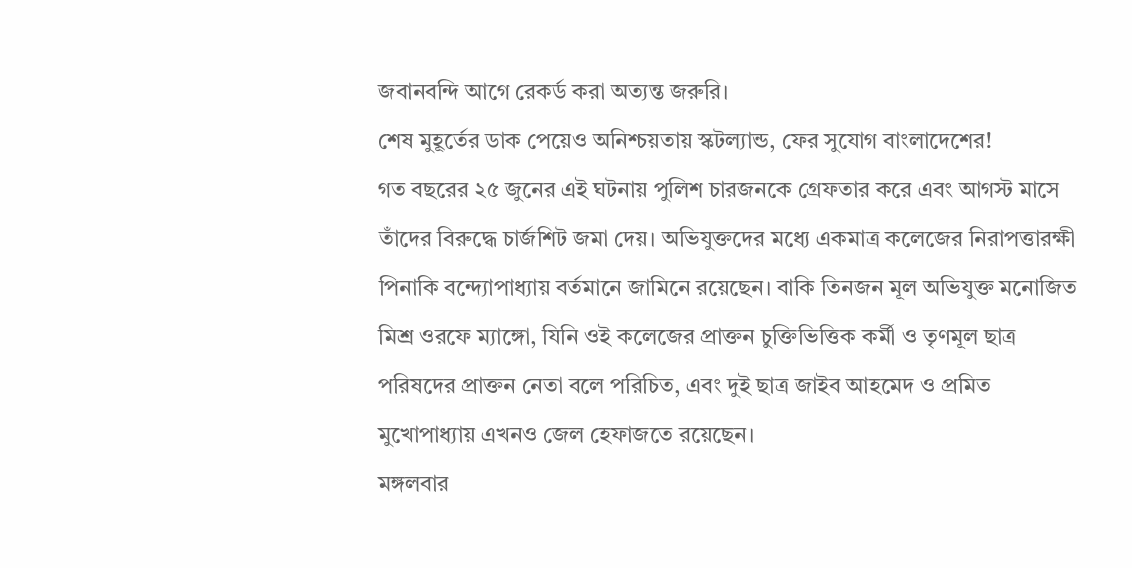জবানবন্দি আগে রেকর্ড করা অত্যন্ত জরুরি।
শেষ মুহূর্তের ডাক পেয়েও অনিশ্চয়তায় স্কটল্যান্ড, ফের সুযোগ বাংলাদেশের!
গত বছরের ২৫ জুনের এই ঘটনায় পুলিশ চারজনকে গ্রেফতার করে এবং আগস্ট মাসে তাঁদের বিরুদ্ধে চার্জশিট জমা দেয়। অভিযুক্তদের মধ্যে একমাত্র কলেজের নিরাপত্তারক্ষী পিনাকি বন্দ্যোপাধ্যায় বর্তমানে জামিনে রয়েছেন। বাকি তিনজন মূল অভিযুক্ত মনোজিত মিশ্র ওরফে ম্যাঙ্গো, যিনি ওই কলেজের প্রাক্তন চুক্তিভিত্তিক কর্মী ও তৃণমূল ছাত্র পরিষদের প্রাক্তন নেতা বলে পরিচিত, এবং দুই ছাত্র জাইব আহমেদ ও প্রমিত মুখোপাধ্যায় এখনও জেল হেফাজতে রয়েছেন।
মঙ্গলবার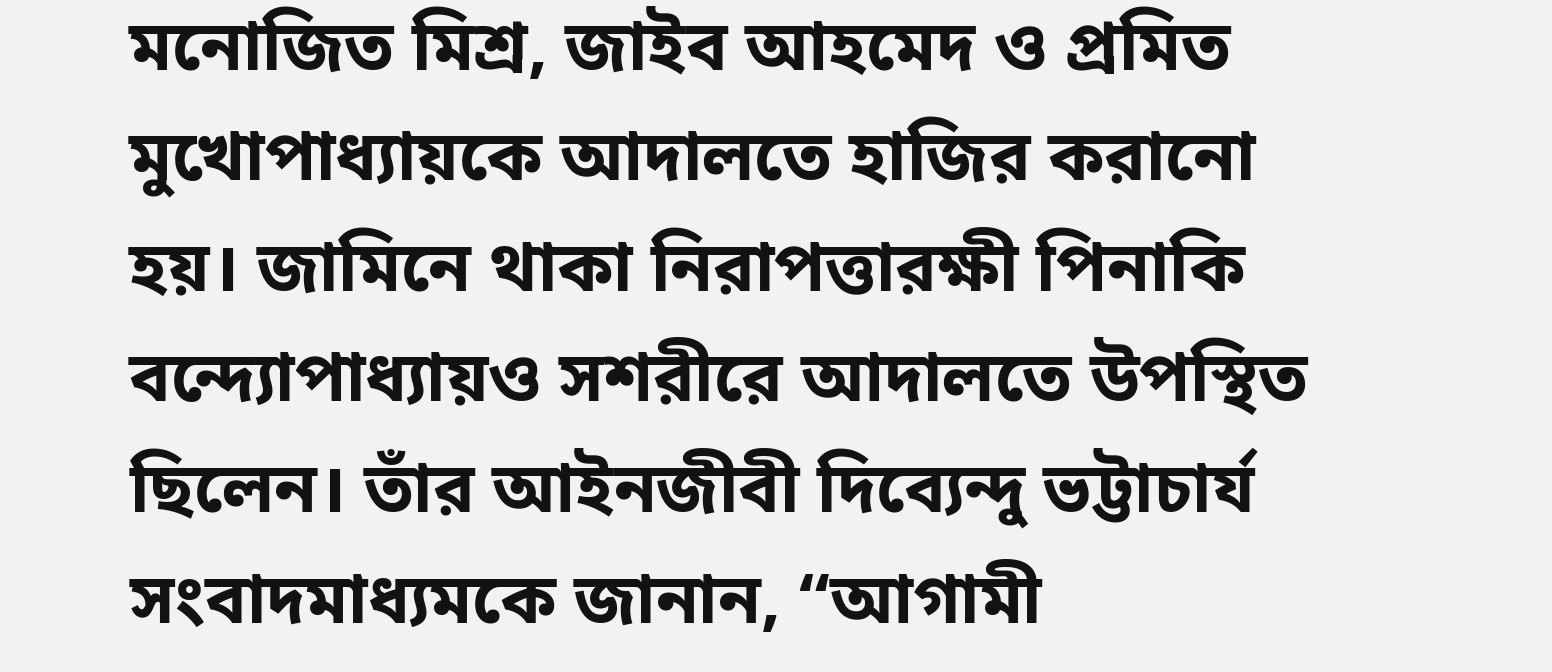মনোজিত মিশ্র, জাইব আহমেদ ও প্রমিত মুখোপাধ্যায়কে আদালতে হাজির করানো হয়। জামিনে থাকা নিরাপত্তারক্ষী পিনাকি বন্দ্যোপাধ্যায়ও সশরীরে আদালতে উপস্থিত ছিলেন। তাঁর আইনজীবী দিব্যেন্দু ভট্টাচার্য সংবাদমাধ্যমকে জানান, “আগামী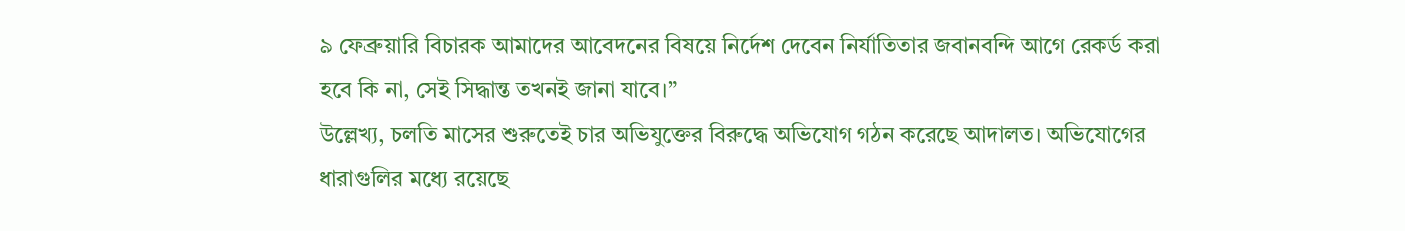৯ ফেব্রুয়ারি বিচারক আমাদের আবেদনের বিষয়ে নির্দেশ দেবেন নির্যাতিতার জবানবন্দি আগে রেকর্ড করা হবে কি না, সেই সিদ্ধান্ত তখনই জানা যাবে।”
উল্লেখ্য, চলতি মাসের শুরুতেই চার অভিযুক্তের বিরুদ্ধে অভিযোগ গঠন করেছে আদালত। অভিযোগের ধারাগুলির মধ্যে রয়েছে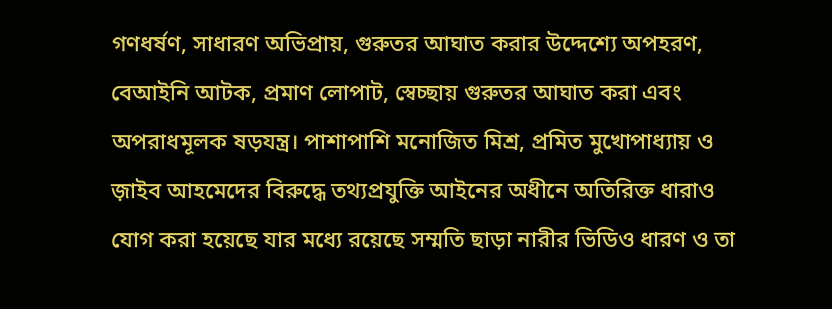গণধর্ষণ, সাধারণ অভিপ্রায়, গুরুতর আঘাত করার উদ্দেশ্যে অপহরণ, বেআইনি আটক, প্রমাণ লোপাট, স্বেচ্ছায় গুরুতর আঘাত করা এবং অপরাধমূলক ষড়যন্ত্র। পাশাপাশি মনোজিত মিশ্র, প্রমিত মুখোপাধ্যায় ও জ়াইব আহমেদের বিরুদ্ধে তথ্যপ্রযুক্তি আইনের অধীনে অতিরিক্ত ধারাও যোগ করা হয়েছে যার মধ্যে রয়েছে সম্মতি ছাড়া নারীর ভিডিও ধারণ ও তা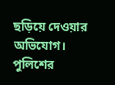ছড়িয়ে দেওয়ার অভিযোগ।
পুলিশের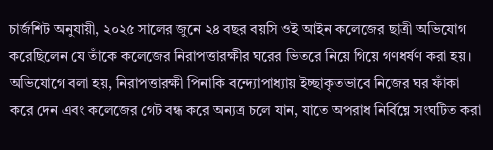চার্জশিট অনুযায়ী, ২০২৫ সালের জুনে ২৪ বছর বয়সি ওই আইন কলেজের ছাত্রী অভিযোগ করেছিলেন যে তাঁকে কলেজের নিরাপত্তারক্ষীর ঘরের ভিতরে নিয়ে গিয়ে গণধর্ষণ করা হয়। অভিযোগে বলা হয়, নিরাপত্তারক্ষী পিনাকি বন্দ্যোপাধ্যায় ইচ্ছাকৃতভাবে নিজের ঘর ফাঁকা করে দেন এবং কলেজের গেট বন্ধ করে অন্যত্র চলে যান, যাতে অপরাধ নির্বিঘ্নে সংঘটিত করা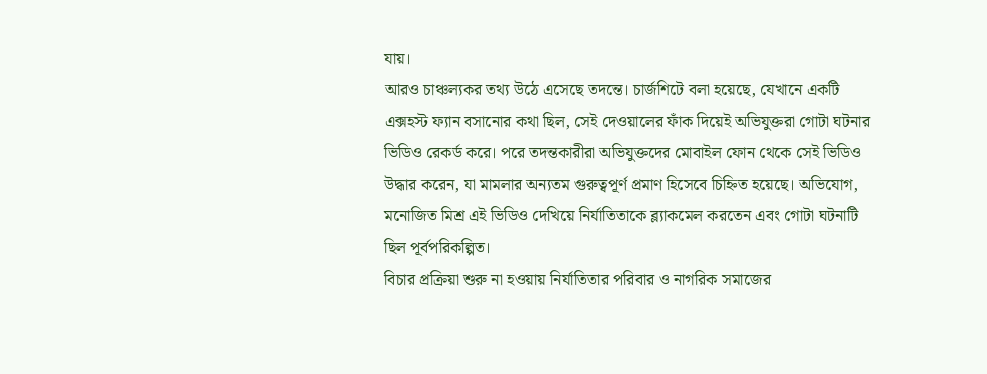যায়।
আরও চাঞ্চল্যকর তথ্য উঠে এসেছে তদন্তে। চার্জশিটে বলা হয়েছে, যেখানে একটি এক্সহস্ট ফ্যান বসানোর কথা ছিল, সেই দেওয়ালের ফাঁক দিয়েই অভিযুক্তরা গোটা ঘটনার ভিডিও রেকর্ড করে। পরে তদন্তকারীরা অভিযুক্তদের মোবাইল ফোন থেকে সেই ভিডিও উদ্ধার করেন, যা মামলার অন্যতম গুরুত্বপূর্ণ প্রমাণ হিসেবে চিহ্নিত হয়েছে। অভিযোগ, মনোজিত মিশ্র এই ভিডিও দেখিয়ে নির্যাতিতাকে ব্ল্যাকমেল করতেন এবং গোটা ঘটনাটি ছিল পূর্বপরিকল্পিত।
বিচার প্রক্রিয়া শুরু না হওয়ায় নির্যাতিতার পরিবার ও নাগরিক সমাজের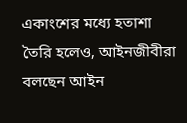একাংশের মধ্যে হতাশা তৈরি হলেও, আইনজীবীরা বলছেন আইন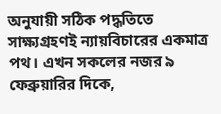অনুযায়ী সঠিক পদ্ধতিতে সাক্ষ্যগ্রহণই ন্যায়বিচারের একমাত্র পথ। এখন সকলের নজর ৯ ফেব্রুয়ারির দিকে,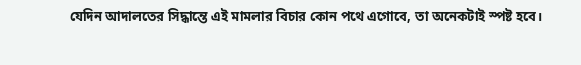যেদিন আদালতের সিদ্ধান্তে এই মামলার বিচার কোন পথে এগোবে, তা অনেকটাই স্পষ্ট হবে।